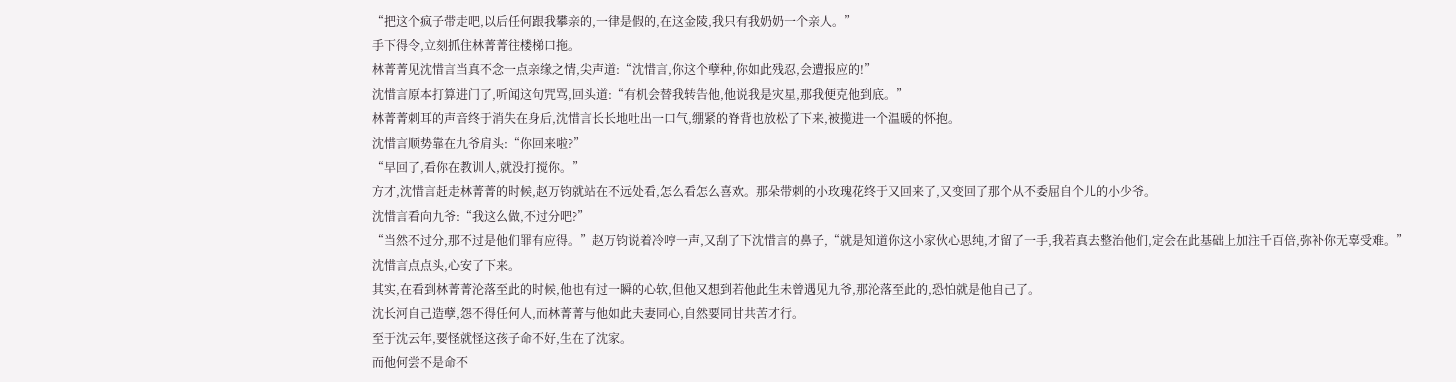“把这个疯子带走吧,以后任何跟我攀亲的,一律是假的,在这金陵,我只有我奶奶一个亲人。”
手下得令,立刻抓住林菁菁往楼梯口拖。
林菁菁见沈惜言当真不念一点亲缘之情,尖声道:“沈惜言,你这个孽种,你如此残忍,会遭报应的!”
沈惜言原本打算进门了,听闻这句咒骂,回头道:“有机会替我转告他,他说我是灾星,那我便克他到底。”
林菁菁刺耳的声音终于消失在身后,沈惜言长长地吐出一口气,绷紧的脊背也放松了下来,被揽进一个温暖的怀抱。
沈惜言顺势靠在九爷肩头:“你回来啦?”
“早回了,看你在教训人,就没打搅你。”
方才,沈惜言赶走林菁菁的时候,赵万钧就站在不远处看,怎么看怎么喜欢。那朵带刺的小玫瑰花终于又回来了,又变回了那个从不委屈自个儿的小少爷。
沈惜言看向九爷:“我这么做,不过分吧?”
“当然不过分,那不过是他们罪有应得。”赵万钧说着冷哼一声,又刮了下沈惜言的鼻子,“就是知道你这小家伙心思纯,才留了一手,我若真去整治他们,定会在此基础上加注千百倍,弥补你无辜受难。”
沈惜言点点头,心安了下来。
其实,在看到林菁菁沦落至此的时候,他也有过一瞬的心软,但他又想到若他此生未曾遇见九爷,那沦落至此的,恐怕就是他自己了。
沈长河自己造孽,怨不得任何人,而林菁菁与他如此夫妻同心,自然要同甘共苦才行。
至于沈云年,要怪就怪这孩子命不好,生在了沈家。
而他何尝不是命不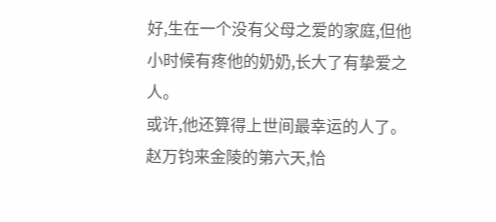好,生在一个没有父母之爱的家庭,但他小时候有疼他的奶奶,长大了有挚爱之人。
或许,他还算得上世间最幸运的人了。
赵万钧来金陵的第六天,恰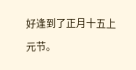好逢到了正月十五上元节。